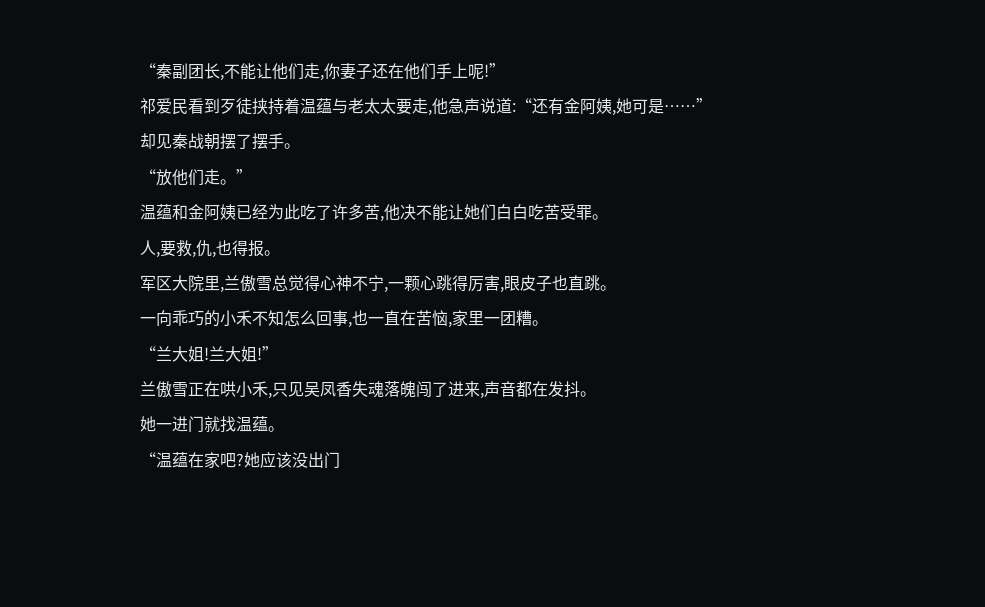“秦副团长,不能让他们走,你妻子还在他们手上呢!”
祁爱民看到歹徒挟持着温蕴与老太太要走,他急声说道:“还有金阿姨,她可是……”
却见秦战朝摆了摆手。
“放他们走。”
温蕴和金阿姨已经为此吃了许多苦,他决不能让她们白白吃苦受罪。
人,要救,仇,也得报。
军区大院里,兰傲雪总觉得心神不宁,一颗心跳得厉害,眼皮子也直跳。
一向乖巧的小禾不知怎么回事,也一直在苦恼,家里一团糟。
“兰大姐!兰大姐!”
兰傲雪正在哄小禾,只见吴凤香失魂落魄闯了进来,声音都在发抖。
她一进门就找温蕴。
“温蕴在家吧?她应该没出门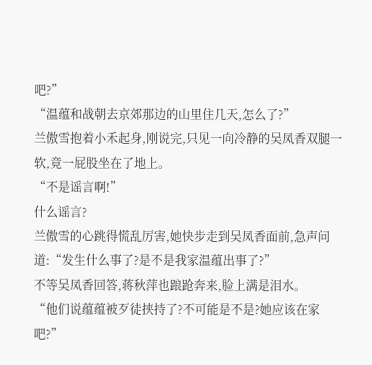吧?”
“温蕴和战朝去京郊那边的山里住几天,怎么了?”
兰傲雪抱着小禾起身,刚说完,只见一向冷静的吴凤香双腿一软,竟一屁股坐在了地上。
“不是谣言啊!”
什么谣言?
兰傲雪的心跳得慌乱厉害,她快步走到吴凤香面前,急声问道:“发生什么事了?是不是我家温蕴出事了?”
不等吴凤香回答,蒋秋萍也踉跄奔来,脸上满是泪水。
“他们说蕴蕴被歹徒挟持了?不可能是不是?她应该在家吧?”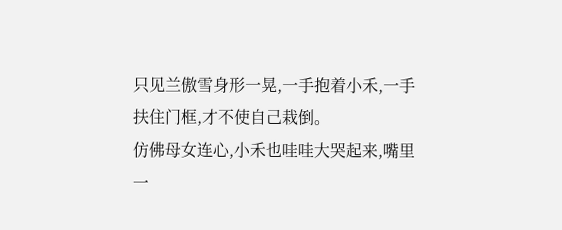只见兰傲雪身形一晃,一手抱着小禾,一手扶住门框,才不使自己栽倒。
仿佛母女连心,小禾也哇哇大哭起来,嘴里一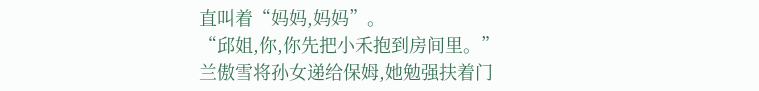直叫着“妈妈,妈妈”。
“邱姐,你,你先把小禾抱到房间里。”
兰傲雪将孙女递给保姆,她勉强扶着门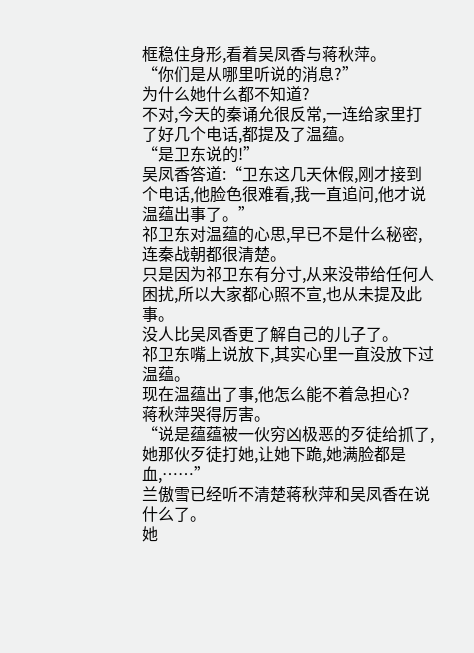框稳住身形,看着吴凤香与蒋秋萍。
“你们是从哪里听说的消息?”
为什么她什么都不知道?
不对,今天的秦诵允很反常,一连给家里打了好几个电话,都提及了温蕴。
“是卫东说的!”
吴凤香答道:“卫东这几天休假,刚才接到个电话,他脸色很难看,我一直追问,他才说温蕴出事了。”
祁卫东对温蕴的心思,早已不是什么秘密,连秦战朝都很清楚。
只是因为祁卫东有分寸,从来没带给任何人困扰,所以大家都心照不宣,也从未提及此事。
没人比吴凤香更了解自己的儿子了。
祁卫东嘴上说放下,其实心里一直没放下过温蕴。
现在温蕴出了事,他怎么能不着急担心?
蒋秋萍哭得厉害。
“说是蕴蕴被一伙穷凶极恶的歹徒给抓了,她那伙歹徒打她,让她下跪,她满脸都是血,……”
兰傲雪已经听不清楚蒋秋萍和吴凤香在说什么了。
她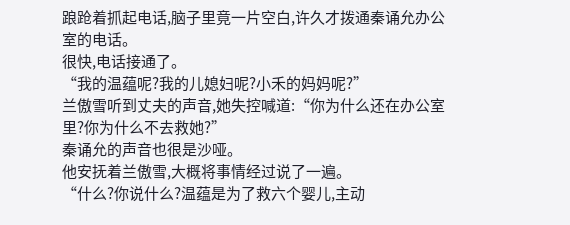踉跄着抓起电话,脑子里竟一片空白,许久才拨通秦诵允办公室的电话。
很快,电话接通了。
“我的温蕴呢?我的儿媳妇呢?小禾的妈妈呢?”
兰傲雪听到丈夫的声音,她失控喊道:“你为什么还在办公室里?你为什么不去救她?”
秦诵允的声音也很是沙哑。
他安抚着兰傲雪,大概将事情经过说了一遍。
“什么?你说什么?温蕴是为了救六个婴儿,主动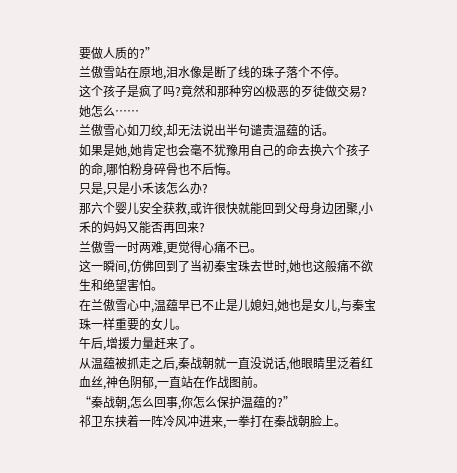要做人质的?”
兰傲雪站在原地,泪水像是断了线的珠子落个不停。
这个孩子是疯了吗?竟然和那种穷凶极恶的歹徒做交易?她怎么……
兰傲雪心如刀绞,却无法说出半句谴责温蕴的话。
如果是她,她肯定也会毫不犹豫用自己的命去换六个孩子的命,哪怕粉身碎骨也不后悔。
只是,只是小禾该怎么办?
那六个婴儿安全获救,或许很快就能回到父母身边团聚,小禾的妈妈又能否再回来?
兰傲雪一时两难,更觉得心痛不已。
这一瞬间,仿佛回到了当初秦宝珠去世时,她也这般痛不欲生和绝望害怕。
在兰傲雪心中,温蕴早已不止是儿媳妇,她也是女儿,与秦宝珠一样重要的女儿。
午后,增援力量赶来了。
从温蕴被抓走之后,秦战朝就一直没说话,他眼睛里泛着红血丝,神色阴郁,一直站在作战图前。
“秦战朝,怎么回事,你怎么保护温蕴的?”
祁卫东挟着一阵冷风冲进来,一拳打在秦战朝脸上。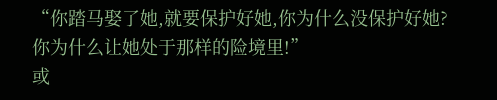“你踏马娶了她,就要保护好她,你为什么没保护好她?你为什么让她处于那样的险境里!”
或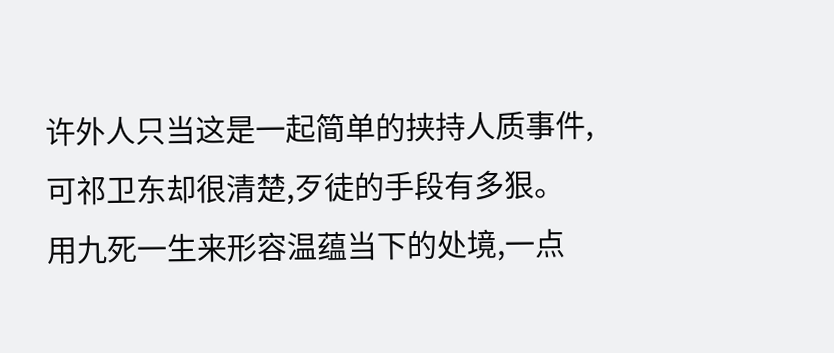许外人只当这是一起简单的挟持人质事件,可祁卫东却很清楚,歹徒的手段有多狠。
用九死一生来形容温蕴当下的处境,一点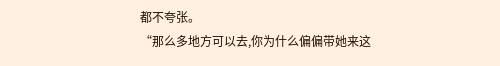都不夸张。
“那么多地方可以去,你为什么偏偏带她来这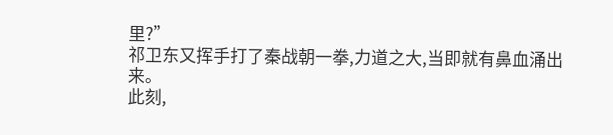里?”
祁卫东又挥手打了秦战朝一拳,力道之大,当即就有鼻血涌出来。
此刻,